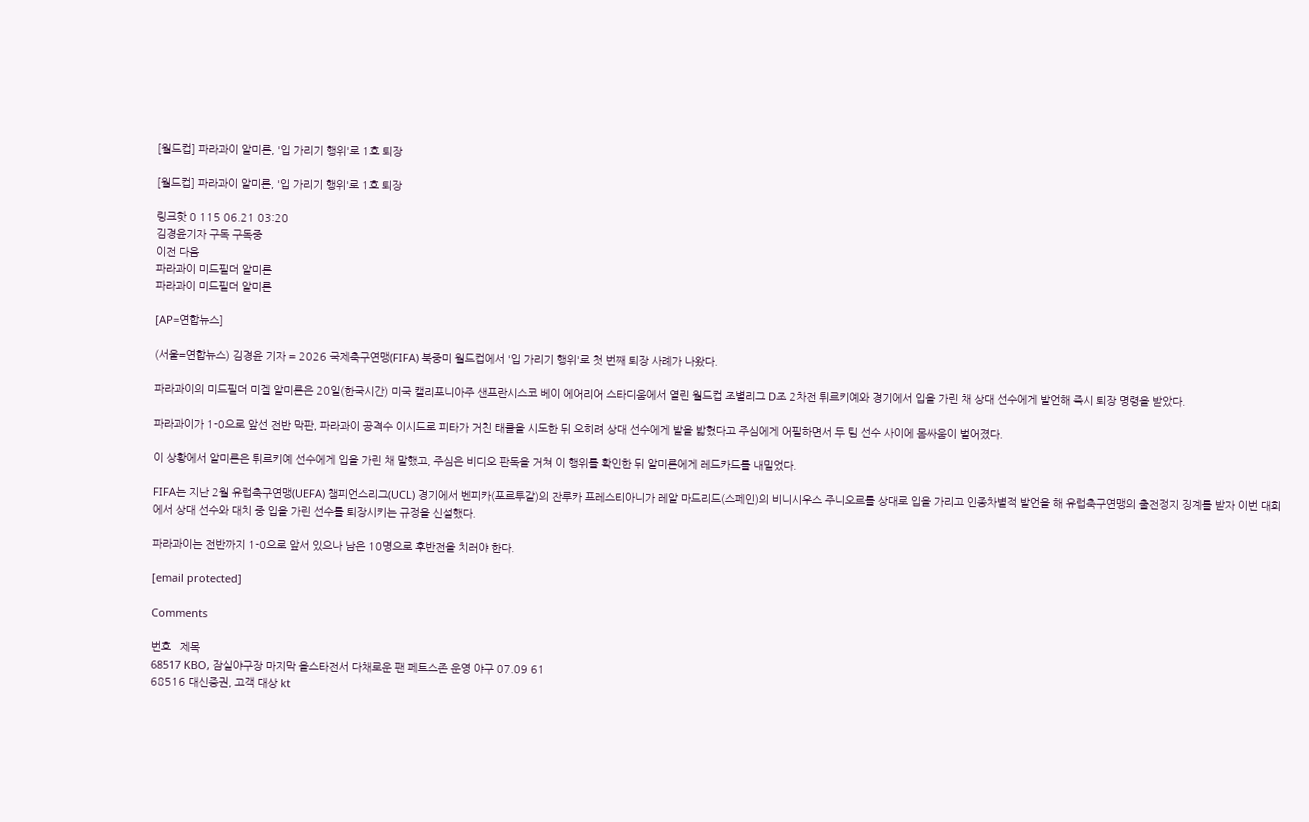[월드컵] 파라과이 알미론, '입 가리기 행위'로 1호 퇴장

[월드컵] 파라과이 알미론, '입 가리기 행위'로 1호 퇴장

링크핫 0 115 06.21 03:20
김경윤기자 구독 구독중
이전 다음
파라과이 미드필더 알미론
파라과이 미드필더 알미론

[AP=연합뉴스]

(서울=연합뉴스) 김경윤 기자 = 2026 국제축구연맹(FIFA) 북중미 월드컵에서 '입 가리기 행위'로 첫 번째 퇴장 사례가 나왔다.

파라과이의 미드필더 미겔 알미론은 20일(한국시간) 미국 캘리포니아주 샌프란시스코 베이 에어리어 스타디움에서 열린 월드컵 조별리그 D조 2차전 튀르키예와 경기에서 입을 가린 채 상대 선수에게 발언해 즉시 퇴장 명령을 받았다.

파라과이가 1-0으로 앞선 전반 막판, 파라과이 공격수 이시드로 피타가 거친 태클을 시도한 뒤 오히려 상대 선수에게 발을 밟혔다고 주심에게 어필하면서 두 팀 선수 사이에 몸싸움이 벌어졌다.

이 상황에서 알미론은 튀르키예 선수에게 입을 가린 채 말했고, 주심은 비디오 판독을 거쳐 이 행위를 확인한 뒤 알미론에게 레드카드를 내밀었다.

FIFA는 지난 2월 유럽축구연맹(UEFA) 챔피언스리그(UCL) 경기에서 벤피카(포르투갈)의 잔루카 프레스티아니가 레알 마드리드(스페인)의 비니시우스 주니오르를 상대로 입을 가리고 인종차별적 발언을 해 유럽축구연맹의 출전정지 징계를 받자 이번 대회에서 상대 선수와 대치 중 입을 가린 선수를 퇴장시키는 규정을 신설했다.

파라과이는 전반까지 1-0으로 앞서 있으나 남은 10명으로 후반전을 치러야 한다.

[email protected]

Comments

번호   제목
68517 KBO, 잠실야구장 마지막 올스타전서 다채로운 팬 페트스존 운영 야구 07.09 61
68516 대신증권, 고객 대상 kt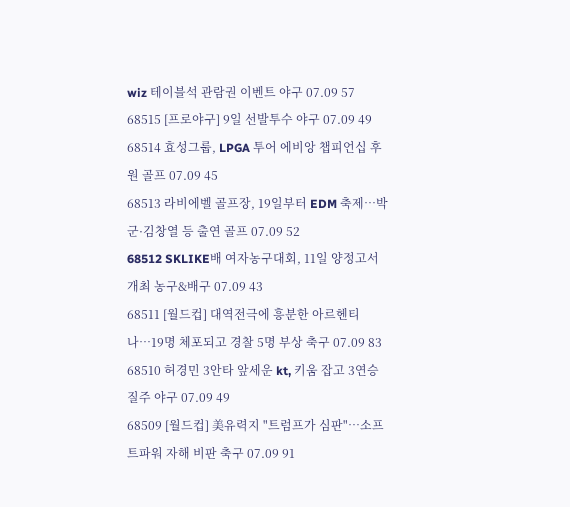wiz 테이블석 관람권 이벤트 야구 07.09 57
68515 [프로야구] 9일 선발투수 야구 07.09 49
68514 효성그룹, LPGA 투어 에비앙 챕피언십 후원 골프 07.09 45
68513 라비에벨 골프장, 19일부터 EDM 축제…박군·김창열 등 출연 골프 07.09 52
68512 SKLIKE배 여자농구대회, 11일 양정고서 개최 농구&배구 07.09 43
68511 [월드컵] 대역전극에 흥분한 아르헨티나…19명 체포되고 경찰 5명 부상 축구 07.09 83
68510 허경민 3안타 앞세운 kt, 키움 잡고 3연승 질주 야구 07.09 49
68509 [월드컵] 美유력지 "트럼프가 심판"…소프트파워 자해 비판 축구 07.09 91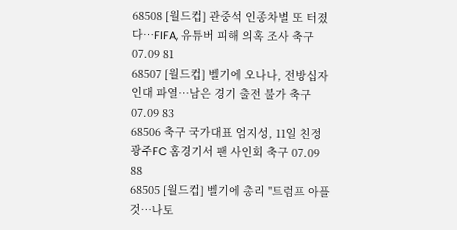68508 [월드컵] 관중석 인종차별 또 터졌다…FIFA, 유튜버 피해 의혹 조사 축구 07.09 81
68507 [월드컵] 벨기에 오나나, 전방십자인대 파열…남은 경기 출전 불가 축구 07.09 83
68506 축구 국가대표 엄지성, 11일 친정 광주FC 홈경기서 팬 사인회 축구 07.09 88
68505 [월드컵] 벨기에 총리 "트럼프 아플 것…나토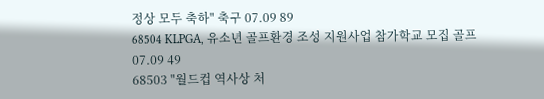정상 모두 축하" 축구 07.09 89
68504 KLPGA, 유소년 골프환경 조성 지원사업 참가학교 모집 골프 07.09 49
68503 "월드컵 역사상 처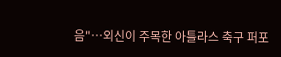음"…외신이 주목한 아틀라스 축구 퍼포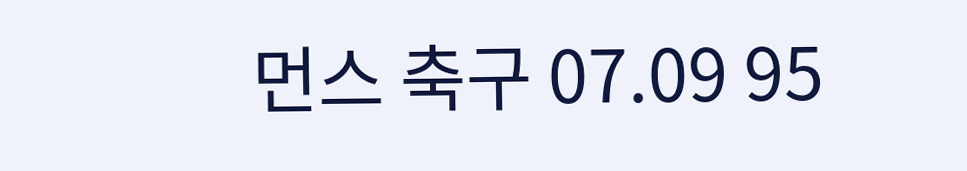먼스 축구 07.09 95